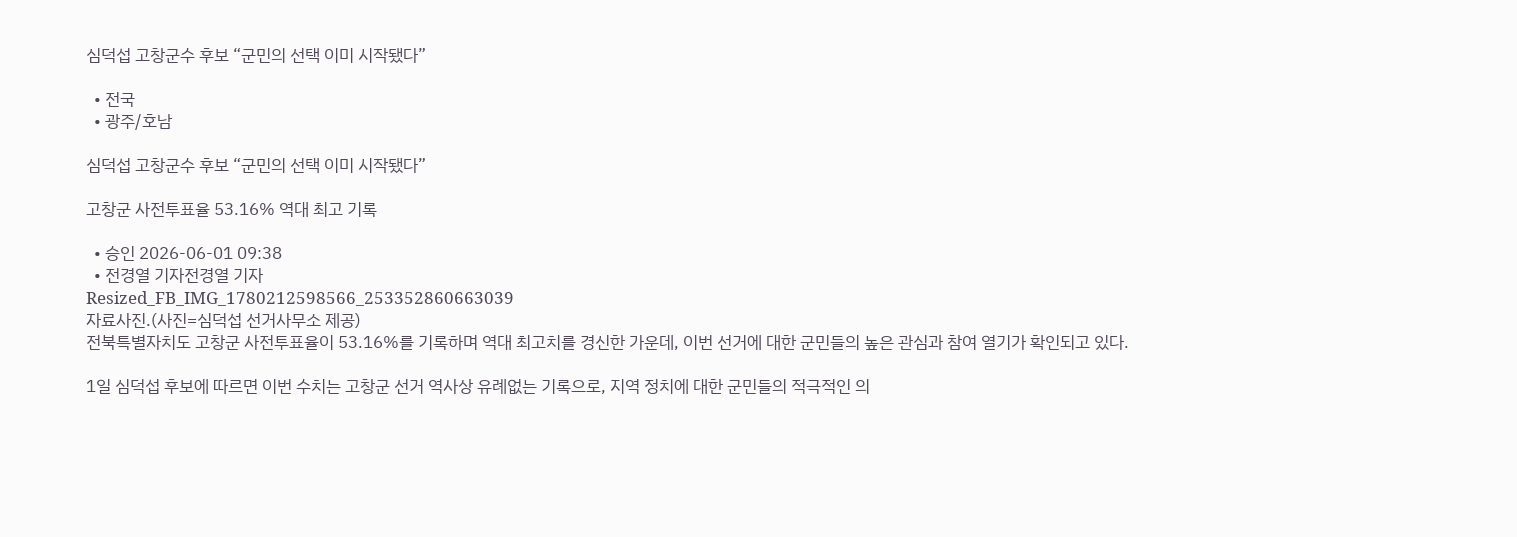심덕섭 고창군수 후보 “군민의 선택 이미 시작됐다”

  • 전국
  • 광주/호남

심덕섭 고창군수 후보 “군민의 선택 이미 시작됐다”

고창군 사전투표율 53.16% 역대 최고 기록

  • 승인 2026-06-01 09:38
  • 전경열 기자전경열 기자
Resized_FB_IMG_1780212598566_253352860663039
자료사진.(사진=심덕섭 선거사무소 제공)
전북특별자치도 고창군 사전투표율이 53.16%를 기록하며 역대 최고치를 경신한 가운데, 이번 선거에 대한 군민들의 높은 관심과 참여 열기가 확인되고 있다.

1일 심덕섭 후보에 따르면 이번 수치는 고창군 선거 역사상 유례없는 기록으로, 지역 정치에 대한 군민들의 적극적인 의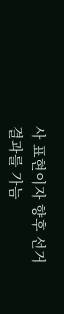사 표현이자 향후 선거 결과를 가늠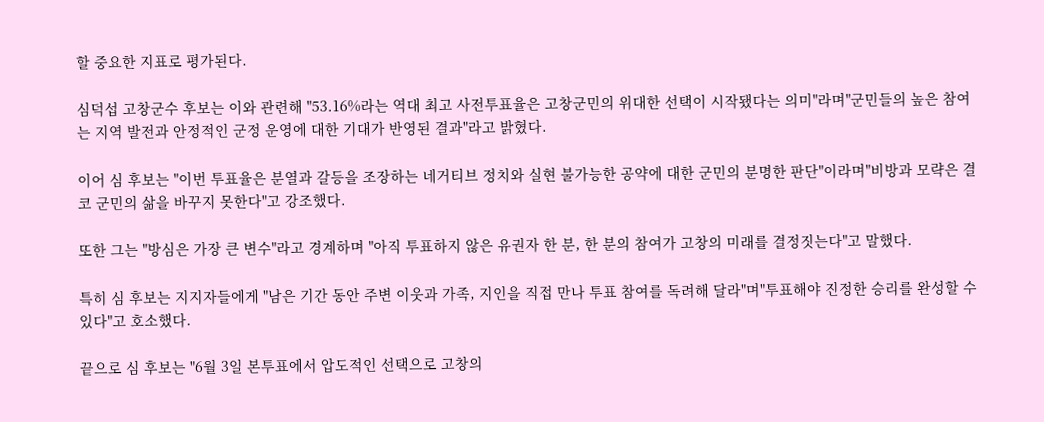할 중요한 지표로 평가된다.

심덕섭 고창군수 후보는 이와 관련해 "53.16%라는 역대 최고 사전투표율은 고창군민의 위대한 선택이 시작됐다는 의미"라며"군민들의 높은 참여는 지역 발전과 안정적인 군정 운영에 대한 기대가 반영된 결과"라고 밝혔다.

이어 심 후보는 "이번 투표율은 분열과 갈등을 조장하는 네거티브 정치와 실현 불가능한 공약에 대한 군민의 분명한 판단"이라며"비방과 모략은 결코 군민의 삶을 바꾸지 못한다"고 강조했다.

또한 그는 "방심은 가장 큰 변수"라고 경계하며 "아직 투표하지 않은 유권자 한 분, 한 분의 참여가 고창의 미래를 결정짓는다"고 말했다.

특히 심 후보는 지지자들에게 "남은 기간 동안 주변 이웃과 가족, 지인을 직접 만나 투표 참여를 독려해 달라"며"투표해야 진정한 승리를 완성할 수 있다"고 호소했다.

끝으로 심 후보는 "6월 3일 본투표에서 압도적인 선택으로 고창의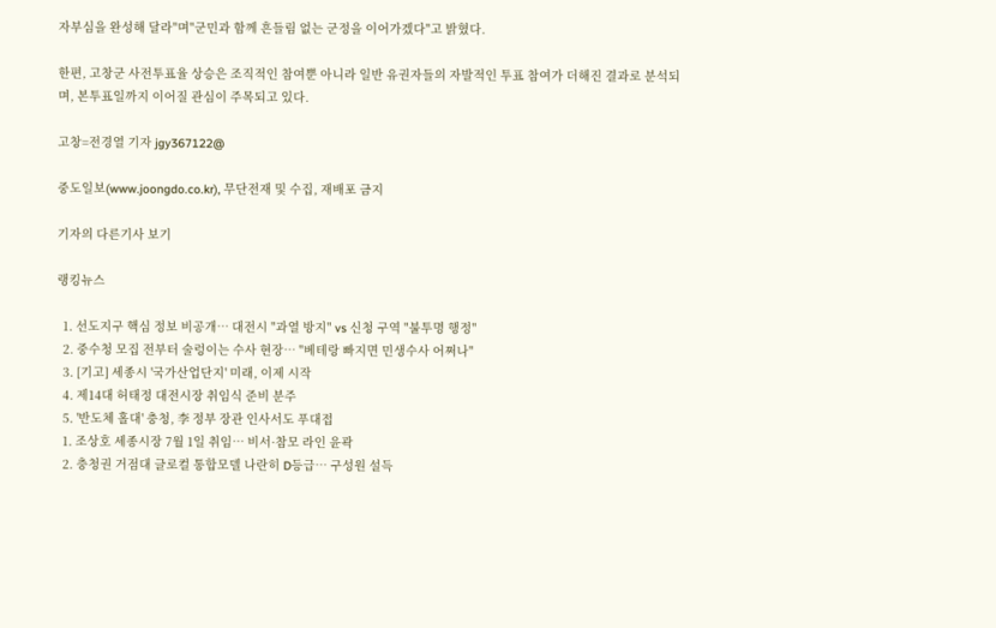자부심을 완성해 달라"며"군민과 함께 흔들림 없는 군정을 이어가겠다"고 밝혔다.

한편, 고창군 사전투표율 상승은 조직적인 참여뿐 아니라 일반 유권자들의 자발적인 투표 참여가 더해진 결과로 분석되며, 본투표일까지 이어질 관심이 주목되고 있다.

고창=전경열 기자 jgy367122@

중도일보(www.joongdo.co.kr), 무단전재 및 수집, 재배포 금지

기자의 다른기사 보기

랭킹뉴스

  1. 선도지구 핵심 정보 비공개… 대전시 "과열 방지" vs 신청 구역 "불투명 행정"
  2. 중수청 모집 전부터 술렁이는 수사 현장… "베테랑 빠지면 민생수사 어쩌나"
  3. [기고] 세종시 '국가산업단지' 미래, 이제 시작
  4. 제14대 허태정 대전시장 취임식 준비 분주
  5. '반도체 홀대' 충청, 李 정부 장관 인사서도 푸대접
  1. 조상호 세종시장 7월 1일 취임… 비서·참모 라인 윤곽
  2. 충청권 거점대 글로컬 통합모델 나란히 D등급… 구성원 설득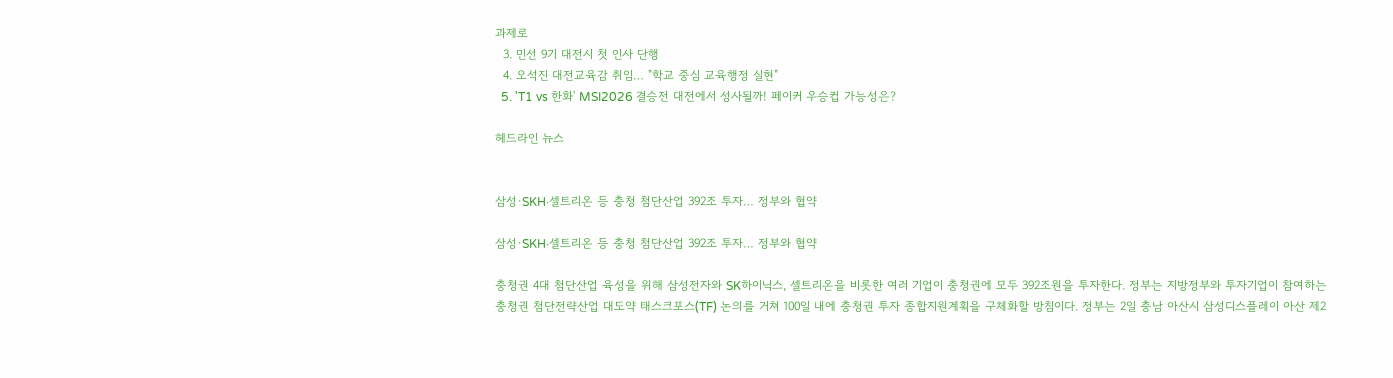과제로
  3. 민선 9기 대전시 첫 인사 단행
  4. 오석진 대전교육감 취임… "학교 중심 교육행정 실현"
  5. 'T1 vs 한화' MSI2026 결승전 대전에서 성사될까! 페이커 우승컵 가능성은?

헤드라인 뉴스


삼성·SKH·셀트리온 등 충청 첨단산업 392조 투자… 정부와 협약

삼성·SKH·셀트리온 등 충청 첨단산업 392조 투자… 정부와 협약

충청권 4대 첨단산업 육성을 위해 삼성전자와 SK하이닉스, 셀트리온을 비롯한 여러 기업이 충청권에 모두 392조원을 투자한다. 정부는 지방정부와 투자기업이 참여하는 충청권 첨단전략산업 대도약 태스크포스(TF) 논의를 거쳐 100일 내에 충청권 투자 종합지원계획을 구체화할 방침이다. 정부는 2일 충남 아산시 삼성디스플레이 아산 제2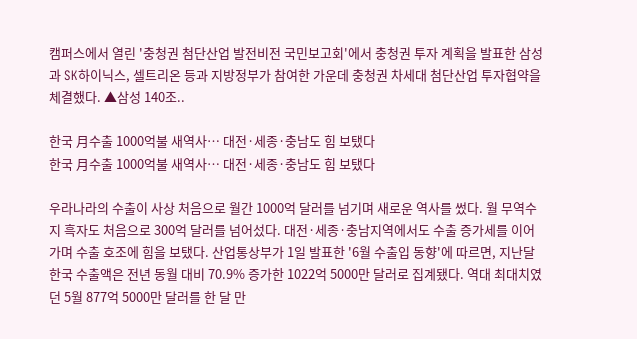캠퍼스에서 열린 '충청권 첨단산업 발전비전 국민보고회'에서 충청권 투자 계획을 발표한 삼성과 SK하이닉스, 셀트리온 등과 지방정부가 참여한 가운데 충청권 차세대 첨단산업 투자협약을 체결했다. ▲삼성 140조..

한국 月수출 1000억불 새역사… 대전·세종·충남도 힘 보탰다
한국 月수출 1000억불 새역사… 대전·세종·충남도 힘 보탰다

우라나라의 수출이 사상 처음으로 월간 1000억 달러를 넘기며 새로운 역사를 썼다. 월 무역수지 흑자도 처음으로 300억 달러를 넘어섰다. 대전·세종·충남지역에서도 수출 증가세를 이어가며 수출 호조에 힘을 보탰다. 산업통상부가 1일 발표한 '6월 수출입 동향'에 따르면, 지난달 한국 수출액은 전년 동월 대비 70.9% 증가한 1022억 5000만 달러로 집계됐다. 역대 최대치였던 5월 877억 5000만 달러를 한 달 만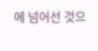에 넘어선 것으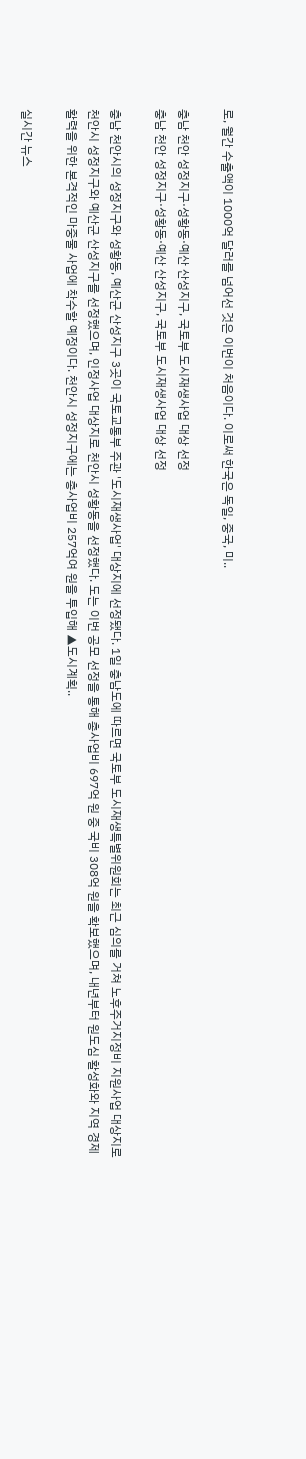로, 월간 수출액이 1000억 달러를 넘어선 것은 이번이 처음이다. 이로써 한국은 독일, 중국, 미..

충남 천안 성정지구·성황동·예산 산성지구, 국토부 도시재생사업 대상 선정
충남 천안 성정지구·성황동·예산 산성지구, 국토부 도시재생사업 대상 선정

충남 천안시의 성정지구와 성황동, 예산군 산성지구 3곳이 국토교통부 주관 '도시재생사업' 대상지에 선정됐다. 1일 충남도에 따르면 국토부 도시재생특별위원회는 최근 심의를 거쳐 노후주거지정비 지원사업 대상지로 천안시 성정지구와 예산군 산성지구를 선정했으며, 인정사업 대상지로 천안시 성황동을 선정했다. 도는 이번 공모 선정을 통해 총사업비 697억 원 중 국비 308억 원을 확보했으며, 내년부터 원도심 활성화와 지역 경제 활력을 위한 본격적인 마중물 사업에 착수할 예정이다. 천안시 성정지구에는 총사업비 257억여 원을 투입해 ▲도시계획..

실시간 뉴스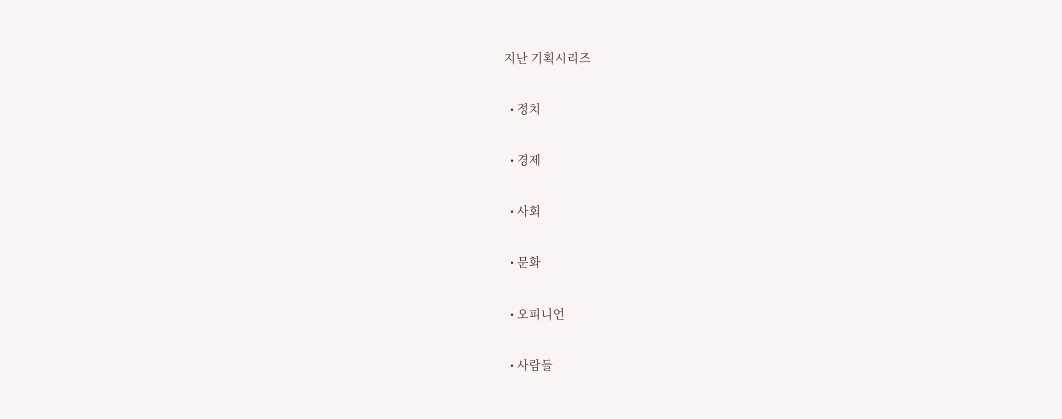지난 기획시리즈

  • 정치

  • 경제

  • 사회

  • 문화

  • 오피니언

  • 사람들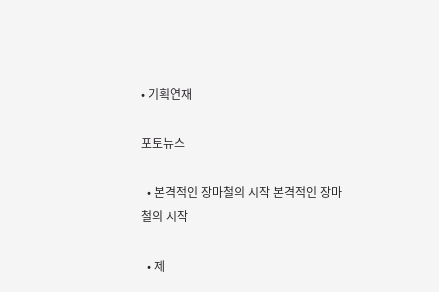• 기획연재

포토뉴스

  • 본격적인 장마철의 시작 본격적인 장마철의 시작

  • 제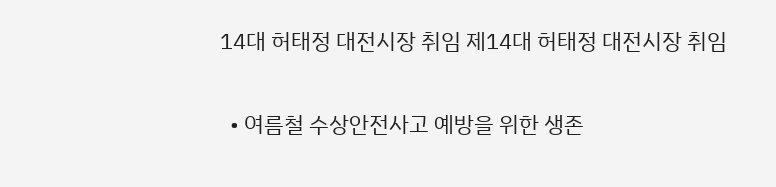14대 허태정 대전시장 취임 제14대 허태정 대전시장 취임

  • 여름철 수상안전사고 예방을 위한 생존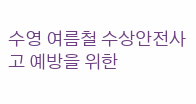수영 여름철 수상안전사고 예방을 위한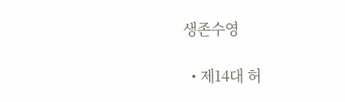생존수영

  • 제14대 허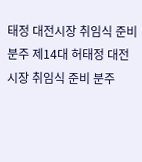태정 대전시장 취임식 준비 분주 제14대 허태정 대전시장 취임식 준비 분주